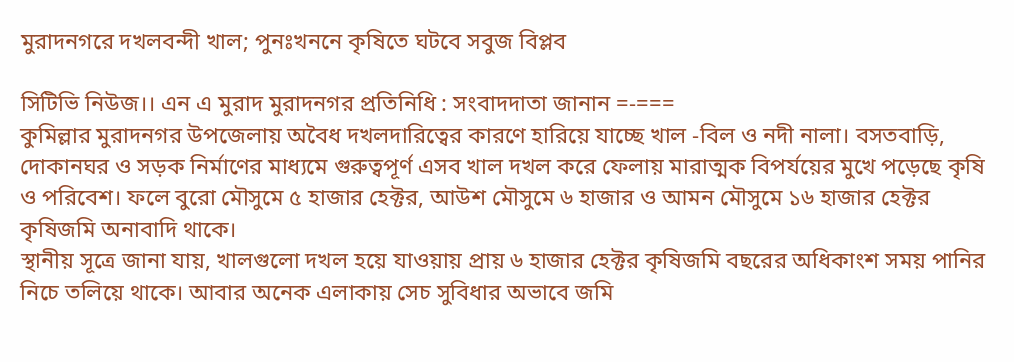মুরাদনগরে দখলবন্দী খাল; পুনঃখননে কৃষিতে ঘটবে সবুজ বিপ্লব

সিটিভি নিউজ।। এন এ মুরাদ মুরাদনগর প্রতিনিধি : সংবাদদাতা জানান =-===
কুমিল্লার মুরাদনগর উপজেলায় অবৈধ দখলদারিত্বের কারণে হারিয়ে যাচ্ছে খাল -বিল ও নদী নালা। বসতবাড়ি, দোকানঘর ও সড়ক নির্মাণের মাধ্যমে গুরুত্বপূর্ণ এসব খাল দখল করে ফেলায় মারাত্মক বিপর্যয়ের মুখে পড়েছে কৃষি ও পরিবেশ। ফলে বুরো মৌসুমে ৫ হাজার হেক্টর, আউশ মৌসুমে ৬ হাজার ও আমন মৌসুমে ১৬ হাজার হেক্টর কৃষিজমি অনাবাদি থাকে।
স্থানীয় সূত্রে জানা যায়, খালগুলো দখল হয়ে যাওয়ায় প্রায় ৬ হাজার হেক্টর কৃষিজমি বছরের অধিকাংশ সময় পানির নিচে তলিয়ে থাকে। আবার অনেক এলাকায় সেচ সুবিধার অভাবে জমি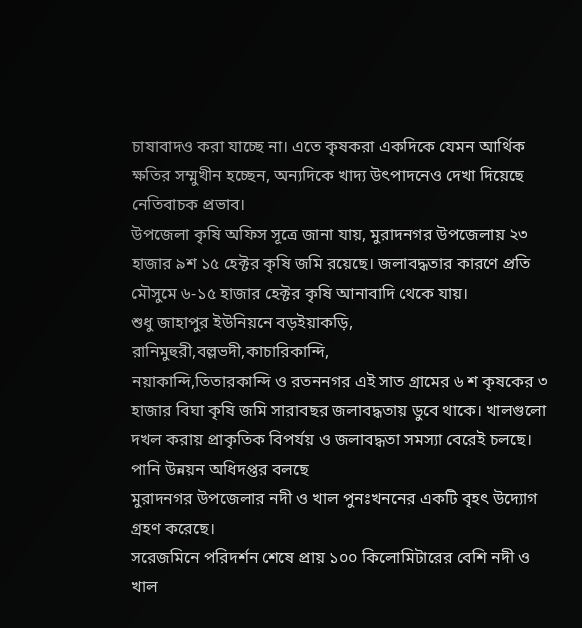চাষাবাদও করা যাচ্ছে না। এতে কৃষকরা একদিকে যেমন আর্থিক ক্ষতির সম্মুখীন হচ্ছেন, অন্যদিকে খাদ্য উৎপাদনেও দেখা দিয়েছে নেতিবাচক প্রভাব।
উপজেলা কৃষি অফিস সূত্রে জানা যায়, মুরাদনগর উপজেলায় ২৩ হাজার ৯শ ১৫ হেক্টর কৃষি জমি রয়েছে। জলাবদ্ধতার কারণে প্রতি মৌসুমে ৬-১৫ হাজার হেক্টর কৃষি আনাবাদি থেকে যায়।
শুধু জাহাপুর ইউনিয়নে বড়ইয়াকড়ি,
রানিমুহুরী,বল্লভদী,কাচারিকান্দি,
নয়াকান্দি,তিতারকান্দি ও রতননগর এই সাত গ্রামের ৬ শ কৃষকের ৩ হাজার বিঘা কৃষি জমি সারাবছর জলাবদ্ধতায় ডুবে থাকে। খালগুলো দখল করায় প্রাকৃতিক বিপর্যয় ও জলাবদ্ধতা সমস্যা বেরেই চলছে।
পানি উন্নয়ন অধিদপ্তর বলছে
মুরাদনগর উপজেলার নদী ও খাল পুনঃখননের একটি বৃহৎ উদ্যোগ গ্রহণ করেছে।
সরেজমিনে পরিদর্শন শেষে প্রায় ১০০ কিলোমিটারের বেশি নদী ও খাল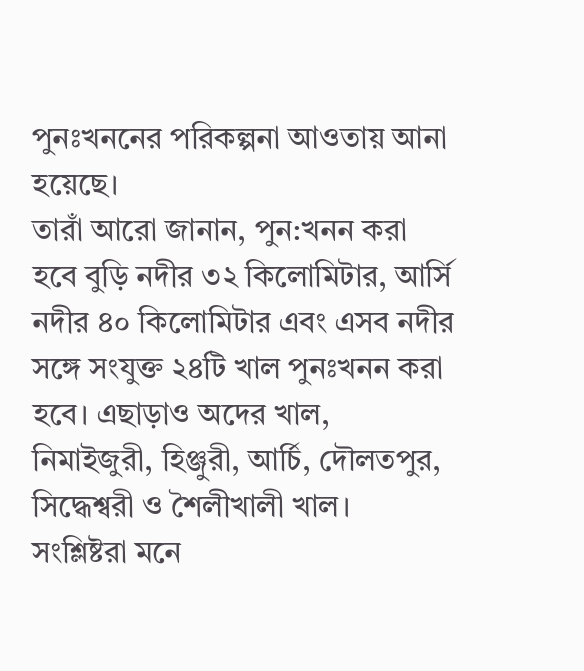পুনঃখননের পরিকল্পনা আওতায় আনা হয়েছে।
তারাঁ আরো জানান, পুন:খনন করা হবে বুড়ি নদীর ৩২ কিলোমিটার, আর্সি নদীর ৪০ কিলোমিটার এবং এসব নদীর সঙ্গে সংযুক্ত ২৪টি খাল পুনঃখনন করা হবে। এছাড়াও অদের খাল, নিমাইজুরী, হিঞ্জুরী, আর্চি, দৌলতপুর, সিদ্ধেশ্বরী ও শৈলীখালী খাল।
সংশ্লিষ্টরা মনে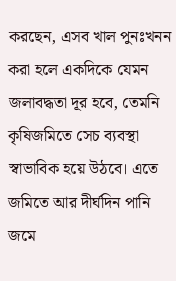করছেন, এসব খাল পুনঃখনন করা হলে একদিকে যেমন জলাবদ্ধতা দূর হবে, তেমনি কৃষিজমিতে সেচ ব্যবস্থা স্বাভাবিক হয়ে উঠবে। এতে জমিতে আর দীর্ঘদিন পানি জমে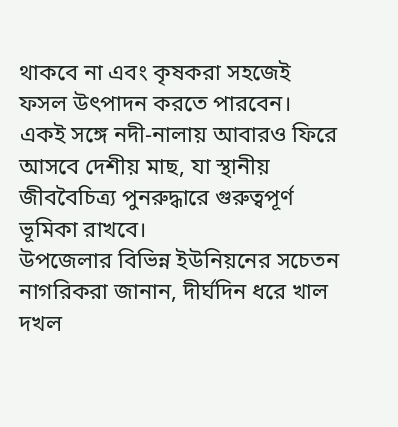থাকবে না এবং কৃষকরা সহজেই ফসল উৎপাদন করতে পারবেন। একই সঙ্গে নদী-নালায় আবারও ফিরে আসবে দেশীয় মাছ, যা স্থানীয় জীববৈচিত্র্য পুনরুদ্ধারে গুরুত্বপূর্ণ ভূমিকা রাখবে।
উপজেলার বিভিন্ন ইউনিয়নের সচেতন নাগরিকরা জানান, দীর্ঘদিন ধরে খাল দখল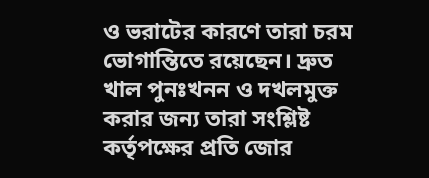ও ভরাটের কারণে তারা চরম ভোগান্তিতে রয়েছেন। দ্রুত খাল পুনঃখনন ও দখলমুক্ত করার জন্য তারা সংশ্লিষ্ট কর্তৃপক্ষের প্রতি জোর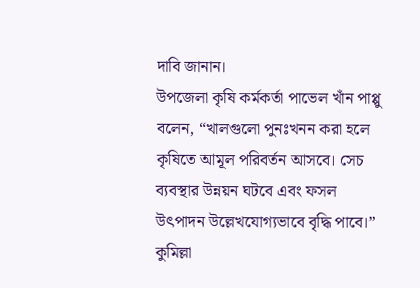দাবি জানান।
উপজেলা কৃষি কর্মকর্তা পাভেল খাঁন পাপ্পু বলেন, “খালগুলো পুনঃখনন করা হলে কৃষিতে আমূল পরিবর্তন আসবে। সেচ ব্যবস্থার উন্নয়ন ঘটবে এবং ফসল উৎপাদন উল্লেখযোগ্যভাবে বৃদ্ধি পাবে।”
কুমিল্লা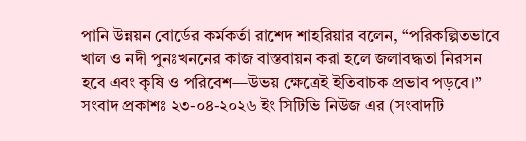পানি উন্নয়ন বোর্ডের কর্মকর্তা রাশেদ শাহরিয়ার বলেন, “পরিকল্পিতভাবে খাল ও নদী পুনঃখননের কাজ বাস্তবায়ন করা হলে জলাবদ্ধতা নিরসন হবে এবং কৃষি ও পরিবেশ—উভয় ক্ষেত্রেই ইতিবাচক প্রভাব পড়বে।” সংবাদ প্রকাশঃ ২৩-০৪-২০২৬ ইং সিটিভি নিউজ এর (সংবাদটি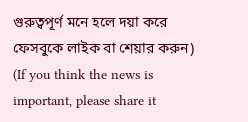গুরুত্বপূর্ণ মনে হলে দয়া করে ফেসবুকে লাইক বা শেয়ার করুন) (If you think the news is important, please share it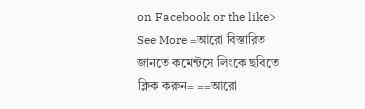on Facebook or the like> See More =আরো বিস্তারিত জানতে কমেন্টসে লিংকে ছবিতে ক্লিক করুন= ==আরো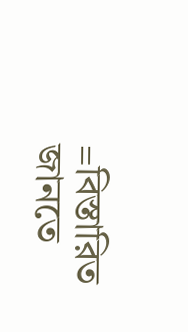=বিস্তারিত জানতে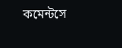কমেন্টসে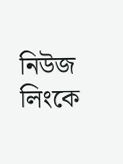নিউজ লিংকে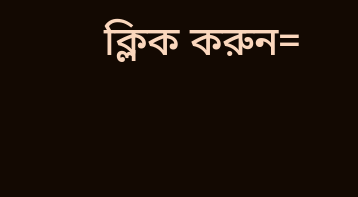ক্লিক করুন=